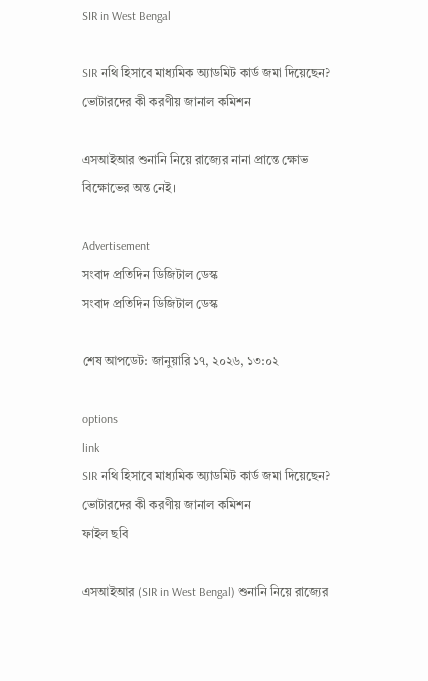SIR in West Bengal

SIR নথি হিসাবে মাধ্যমিক অ্যাডমিট কার্ড জমা দিয়েছেন? ভোটারদের কী করণীয় জানাল কমিশন

এসআইআর শুনানি নিয়ে রাজ্যের নানা প্রান্তে ক্ষোভ বিক্ষোভের অন্ত নেই।

Advertisement
সংবাদ প্রতিদিন ডিজিটাল ডেস্ক
সংবাদ প্রতিদিন ডিজিটাল ডেস্ক

শেষ আপডেট: জানুয়ারি ১৭, ২০২৬, ১৩:০২

options
link
SIR নথি হিসাবে মাধ্যমিক অ্যাডমিট কার্ড জমা দিয়েছেন? ভোটারদের কী করণীয় জানাল কমিশন
ফাইল ছবি

এসআইআর (SIR in West Bengal) শুনানি নিয়ে রাজ্যের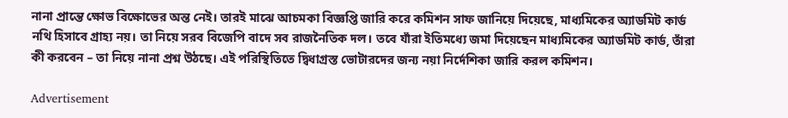নানা প্রান্তে ক্ষোভ বিক্ষোভের অন্ত নেই। তারই মাঝে আচমকা বিজ্ঞপ্তি জারি করে কমিশন সাফ জানিয়ে দিয়েছে, মাধ্যমিকের অ্যাডমিট কার্ড নথি হিসাবে গ্রাহ্য নয়। তা নিয়ে সরব বিজেপি বাদে সব রাজনৈতিক দল। তবে যাঁরা ইতিমধ্যে জমা দিয়েছেন মাধ্যমিকের অ্যাডমিট কার্ড, তাঁরা কী করবেন – তা নিয়ে নানা প্রশ্ন উঠছে। এই পরিস্থিতিতে দ্বিধাগ্রস্ত ভোটারদের জন্য নয়া নির্দেশিকা জারি করল কমিশন।

Advertisement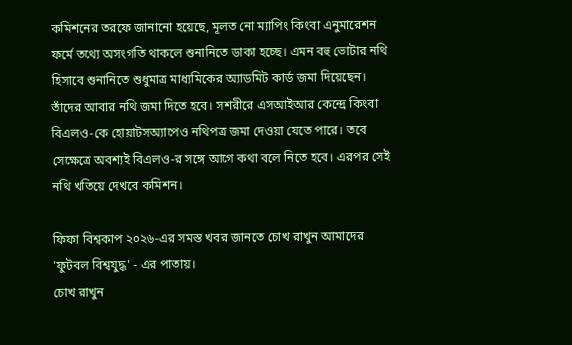কমিশনের তরফে জানানো হয়েছে, মূলত নো ম্যাপিং কিংবা এনুমারেশন ফর্মে তথ্যে অসংগতি থাকলে শুনানিতে ডাকা হচ্ছে। এমন বহু ভোটার নথি হিসাবে শুনানিতে শুধুমাত্র মাধ্যমিকের অ্যাডমিট কার্ড জমা দিয়েছেন। তাঁদের আবার নথি জমা দিতে হবে। সশরীরে এসআইআর কেন্দ্রে কিংবা বিএলও-কে হোয়াটসঅ্যাপেও নথিপত্র জমা দেওয়া যেতে পারে। তবে সেক্ষেত্রে অবশ্যই বিএলও-র সঙ্গে আগে কথা বলে নিতে হবে। এরপর সেই নথি খতিয়ে দেখবে কমিশন।

ফিফা বিশ্বকাপ ২০২৬-এর সমস্ত খবর জানতে চোখ রাখুন আমাদের 'ফুটবল বিশ্বযুদ্ধ' - এর পাতায়।
চোখ রাখুন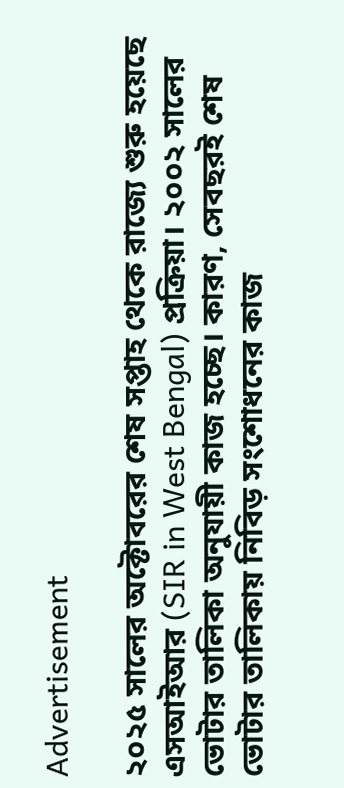Advertisement

২০২৫ সালের অক্টোবরের শেষ সপ্তাহ থেকে রাজ্যে শুরু হয়েছে এসআইআর (SIR in West Bengal) প্রক্রিয়া। ২০০২ সালের ভোটার তালিকা অনুযায়ী কাজ হচ্ছে। কারণ, সেবছরই শেষ ভোটার তালিকায় নিবিড় সংশোধনের কাজ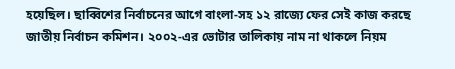হয়েছিল। ছাব্বিশের নির্বাচনের আগে বাংলা-সহ ১২ রাজ্যে ফের সেই কাজ করছে জাতীয় নির্বাচন কমিশন। ২০০২-এর ভোটার তালিকায় নাম না থাকলে নিয়ম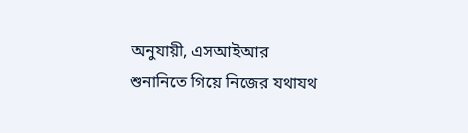অনুযায়ী, এসআইআর শুনানিতে গিয়ে নিজের যথাযথ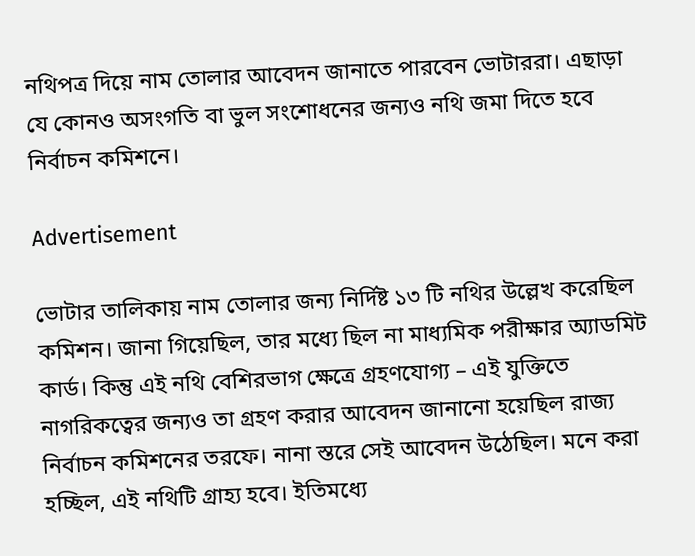নথিপত্র দিয়ে নাম তোলার আবেদন জানাতে পারবেন ভোটাররা। এছাড়া যে কোনও অসংগতি বা ভুল সংশোধনের জন্যও নথি জমা দিতে হবে নির্বাচন কমিশনে।

Advertisement

ভোটার তালিকায় নাম তোলার জন্য নির্দিষ্ট ১৩ টি নথির উল্লেখ করেছিল কমিশন। জানা গিয়েছিল, তার মধ্যে ছিল না মাধ্যমিক পরীক্ষার অ্যাডমিট কার্ড। কিন্তু এই নথি বেশিরভাগ ক্ষেত্রে গ্রহণযোগ্য – এই যুক্তিতে নাগরিকত্বের জন্যও তা গ্রহণ করার আবেদন জানানো হয়েছিল রাজ্য নির্বাচন কমিশনের তরফে। নানা স্তরে সেই আবেদন উঠেছিল। মনে করা হচ্ছিল, এই নথিটি গ্রাহ্য হবে। ইতিমধ্যে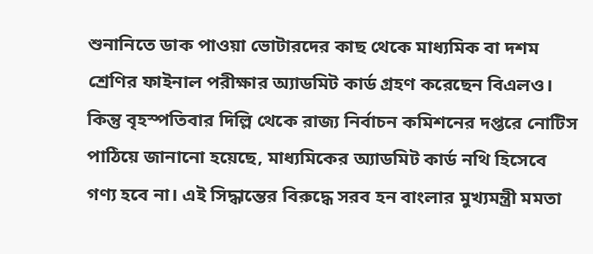শুনানিতে ডাক পাওয়া ভোটারদের কাছ থেকে মাধ্যমিক বা দশম শ্রেণির ফাইনাল পরীক্ষার অ্যাডমিট কার্ড গ্রহণ করেছেন বিএলও। কিন্তু বৃহস্পতিবার দিল্লি থেকে রাজ্য নির্বাচন কমিশনের দপ্তরে নোটিস পাঠিয়ে জানানো হয়েছে, মাধ্যমিকের অ্যাডমিট কার্ড নথি হিসেবে গণ্য হবে না। এই সিদ্ধান্তের বিরুদ্ধে সরব হন বাংলার মুখ্যমন্ত্রী মমতা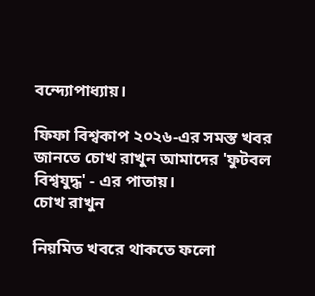বন্দ্যোপাধ্যায়।

ফিফা বিশ্বকাপ ২০২৬-এর সমস্ত খবর জানতে চোখ রাখুন আমাদের 'ফুটবল বিশ্বযুদ্ধ' - এর পাতায়।
চোখ রাখুন

নিয়মিত খবরে থাকতে ফলো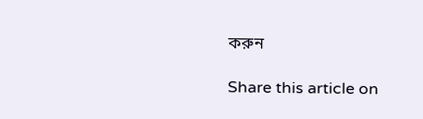করুন

Share this article on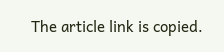The article link is copied.